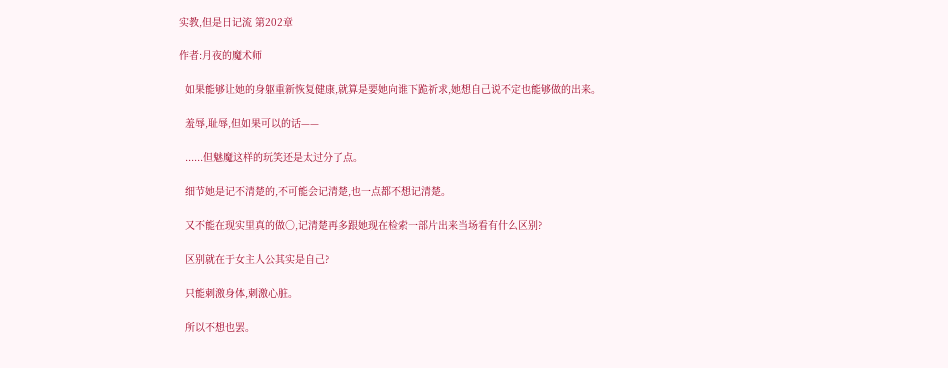实教,但是日记流 第202章

作者:月夜的魔术师

  如果能够让她的身躯重新恢复健康,就算是要她向谁下跪祈求,她想自己说不定也能够做的出来。

  羞辱,耻辱,但如果可以的话——

  ......但魅魔这样的玩笑还是太过分了点。

  细节她是记不清楚的,不可能会记清楚,也一点都不想记清楚。

  又不能在现实里真的做○,记清楚再多跟她现在检索一部片出来当场看有什么区别?

  区别就在于女主人公其实是自己?

  只能刺激身体,刺激心脏。

  所以不想也罢。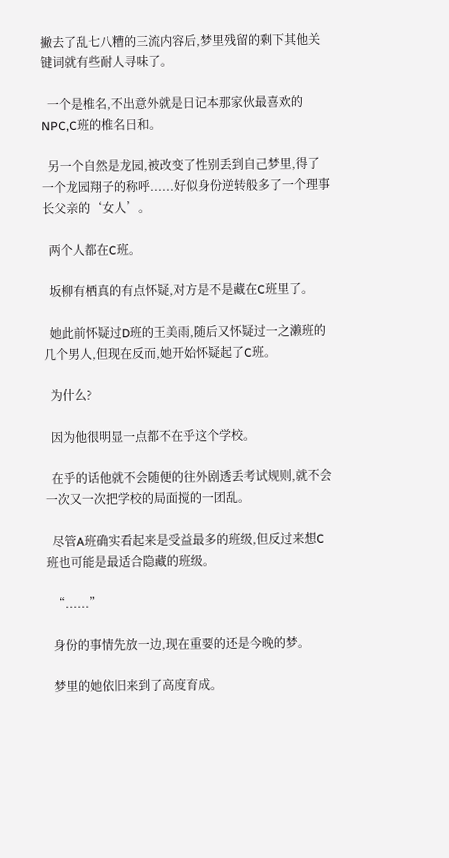撇去了乱七八糟的三流内容后,梦里残留的剩下其他关键词就有些耐人寻味了。

  一个是椎名,不出意外就是日记本那家伙最喜欢的NPC,C班的椎名日和。

  另一个自然是龙园,被改变了性别丢到自己梦里,得了一个龙园翔子的称呼......好似身份逆转般多了一个理事长父亲的‘女人’。

  两个人都在C班。

  坂柳有栖真的有点怀疑,对方是不是藏在C班里了。

  她此前怀疑过D班的王美雨,随后又怀疑过一之濑班的几个男人,但现在反而,她开始怀疑起了C班。

  为什么?

  因为他很明显一点都不在乎这个学校。

  在乎的话他就不会随便的往外剧透丢考试规则,就不会一次又一次把学校的局面搅的一团乱。

  尽管A班确实看起来是受益最多的班级,但反过来想C班也可能是最适合隐藏的班级。

  “......”

  身份的事情先放一边,现在重要的还是今晚的梦。

  梦里的她依旧来到了高度育成。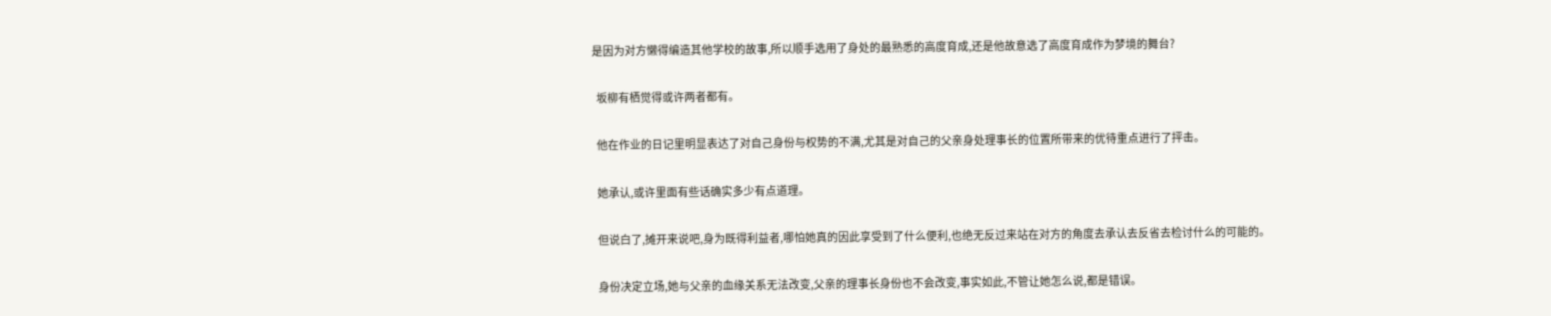是因为对方懒得编造其他学校的故事,所以顺手选用了身处的最熟悉的高度育成,还是他故意选了高度育成作为梦境的舞台?

  坂柳有栖觉得或许两者都有。

  他在作业的日记里明显表达了对自己身份与权势的不满,尤其是对自己的父亲身处理事长的位置所带来的优待重点进行了抨击。

  她承认,或许里面有些话确实多少有点道理。

  但说白了,摊开来说吧,身为既得利益者,哪怕她真的因此享受到了什么便利,也绝无反过来站在对方的角度去承认去反省去检讨什么的可能的。

  身份决定立场,她与父亲的血缘关系无法改变,父亲的理事长身份也不会改变,事实如此,不管让她怎么说,都是错误。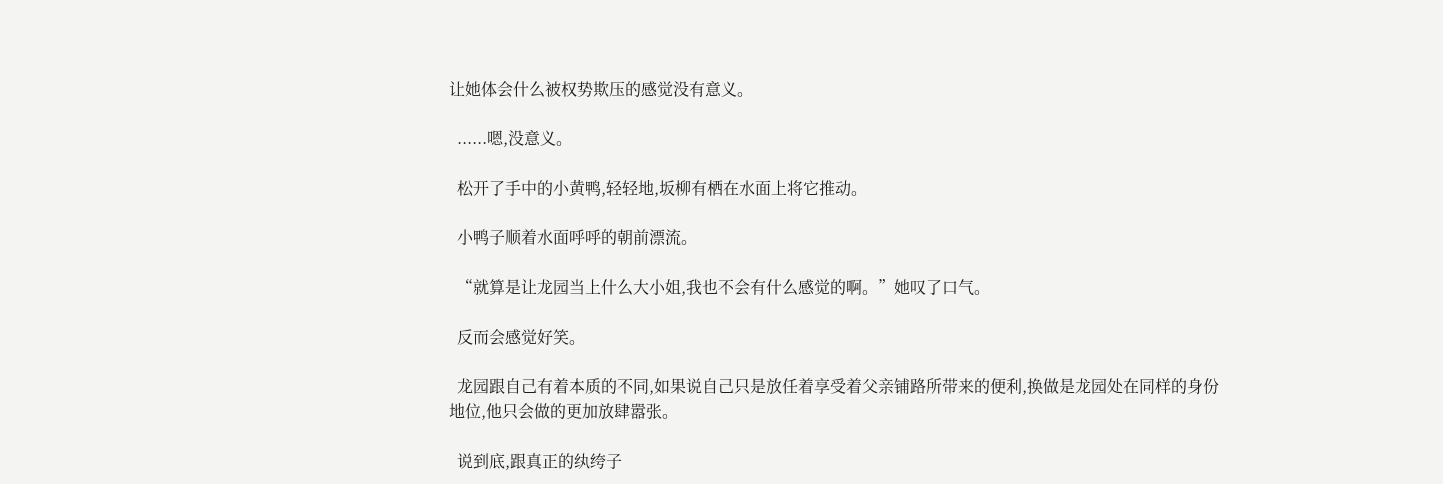让她体会什么被权势欺压的感觉没有意义。

  ......嗯,没意义。

  松开了手中的小黄鸭,轻轻地,坂柳有栖在水面上将它推动。

  小鸭子顺着水面呼呼的朝前漂流。

  “就算是让龙园当上什么大小姐,我也不会有什么感觉的啊。”她叹了口气。

  反而会感觉好笑。

  龙园跟自己有着本质的不同,如果说自己只是放任着享受着父亲铺路所带来的便利,换做是龙园处在同样的身份地位,他只会做的更加放肆嚣张。

  说到底,跟真正的纨绔子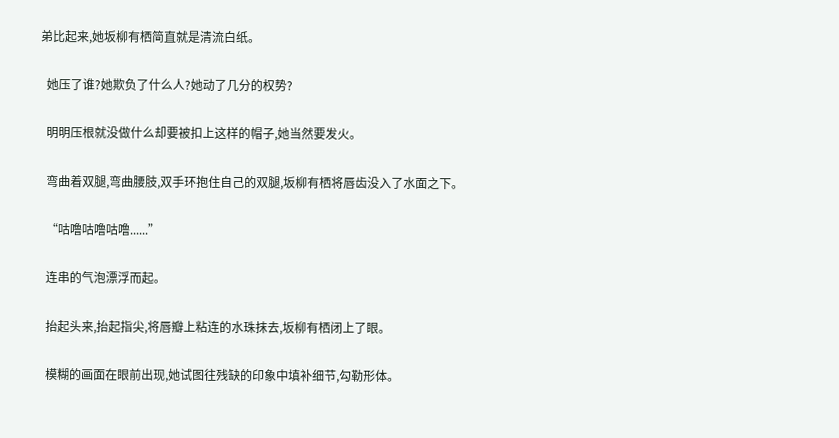弟比起来,她坂柳有栖简直就是清流白纸。

  她压了谁?她欺负了什么人?她动了几分的权势?

  明明压根就没做什么却要被扣上这样的帽子,她当然要发火。

  弯曲着双腿,弯曲腰肢,双手环抱住自己的双腿,坂柳有栖将唇齿没入了水面之下。

  “咕噜咕噜咕噜......”

  连串的气泡漂浮而起。

  抬起头来,抬起指尖,将唇瓣上粘连的水珠抹去,坂柳有栖闭上了眼。

  模糊的画面在眼前出现,她试图往残缺的印象中填补细节,勾勒形体。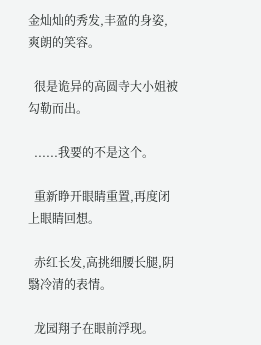金灿灿的秀发,丰盈的身姿,爽朗的笑容。

  很是诡异的高圆寺大小姐被勾勒而出。

  ......我要的不是这个。

  重新睁开眼睛重置,再度闭上眼睛回想。

  赤红长发,高挑细腰长腿,阴翳冷清的表情。

  龙园翔子在眼前浮现。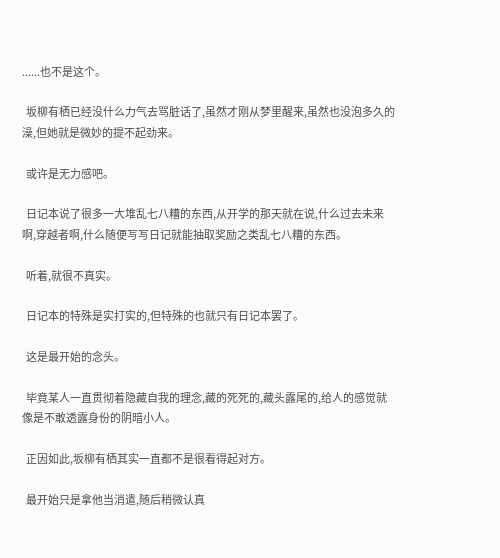......也不是这个。

  坂柳有栖已经没什么力气去骂脏话了,虽然才刚从梦里醒来,虽然也没泡多久的澡,但她就是微妙的提不起劲来。

  或许是无力感吧。

  日记本说了很多一大堆乱七八糟的东西,从开学的那天就在说,什么过去未来啊,穿越者啊,什么随便写写日记就能抽取奖励之类乱七八糟的东西。

  听着,就很不真实。

  日记本的特殊是实打实的,但特殊的也就只有日记本罢了。

  这是最开始的念头。

  毕竟某人一直贯彻着隐藏自我的理念,藏的死死的,藏头露尾的,给人的感觉就像是不敢透露身份的阴暗小人。

  正因如此,坂柳有栖其实一直都不是很看得起对方。

  最开始只是拿他当消遣,随后稍微认真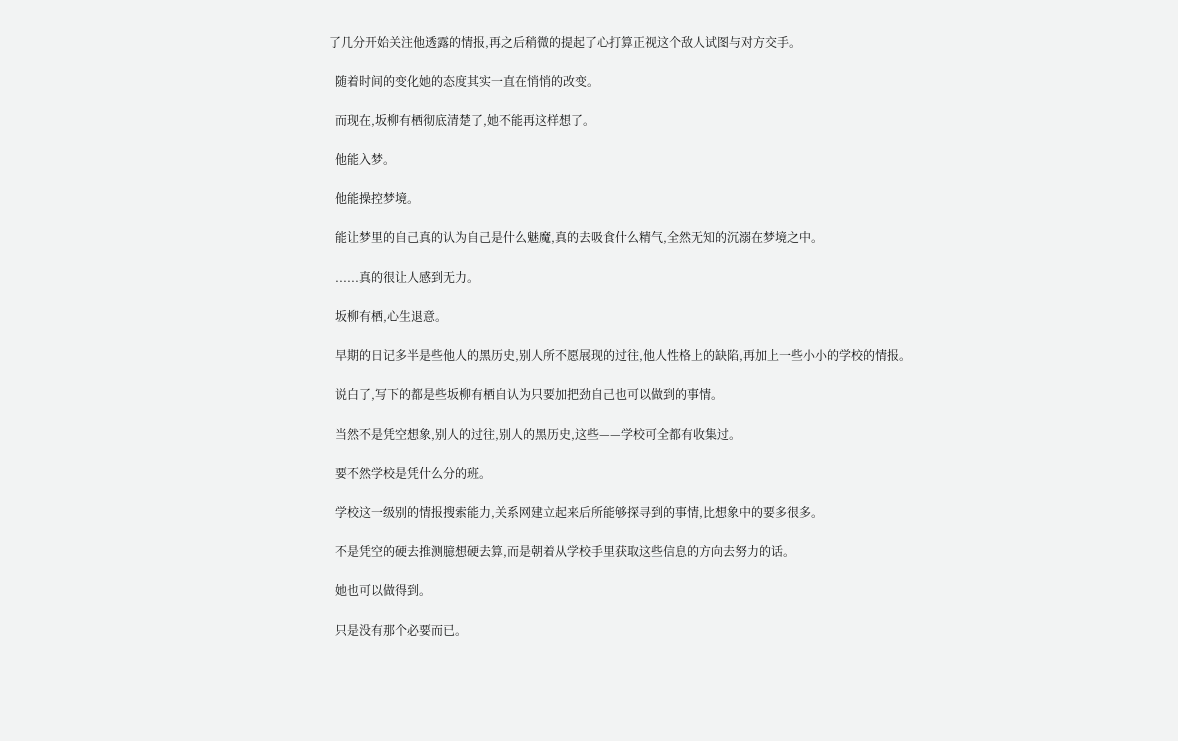了几分开始关注他透露的情报,再之后稍微的提起了心打算正视这个敌人试图与对方交手。

  随着时间的变化她的态度其实一直在悄悄的改变。

  而现在,坂柳有栖彻底清楚了,她不能再这样想了。

  他能入梦。

  他能操控梦境。

  能让梦里的自己真的认为自己是什么魅魔,真的去吸食什么精气,全然无知的沉溺在梦境之中。

  ......真的很让人感到无力。

  坂柳有栖,心生退意。

  早期的日记多半是些他人的黑历史,别人所不愿展现的过往,他人性格上的缺陷,再加上一些小小的学校的情报。

  说白了,写下的都是些坂柳有栖自认为只要加把劲自己也可以做到的事情。

  当然不是凭空想象,别人的过往,别人的黑历史,这些——学校可全都有收集过。

  要不然学校是凭什么分的班。

  学校这一级别的情报搜索能力,关系网建立起来后所能够探寻到的事情,比想象中的要多很多。

  不是凭空的硬去推测臆想硬去算,而是朝着从学校手里获取这些信息的方向去努力的话。

  她也可以做得到。

  只是没有那个必要而已。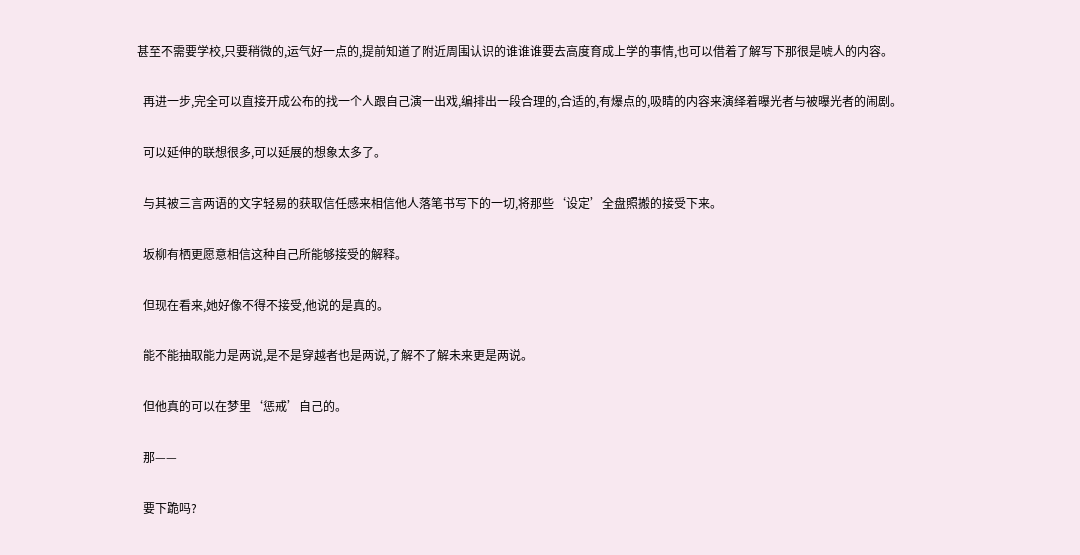甚至不需要学校,只要稍微的,运气好一点的,提前知道了附近周围认识的谁谁谁要去高度育成上学的事情,也可以借着了解写下那很是唬人的内容。

  再进一步,完全可以直接开成公布的找一个人跟自己演一出戏,编排出一段合理的,合适的,有爆点的,吸睛的内容来演绎着曝光者与被曝光者的闹剧。

  可以延伸的联想很多,可以延展的想象太多了。

  与其被三言两语的文字轻易的获取信任感来相信他人落笔书写下的一切,将那些‘设定’全盘照搬的接受下来。

  坂柳有栖更愿意相信这种自己所能够接受的解释。

  但现在看来,她好像不得不接受,他说的是真的。

  能不能抽取能力是两说,是不是穿越者也是两说,了解不了解未来更是两说。

  但他真的可以在梦里‘惩戒’自己的。

  那——

  要下跪吗?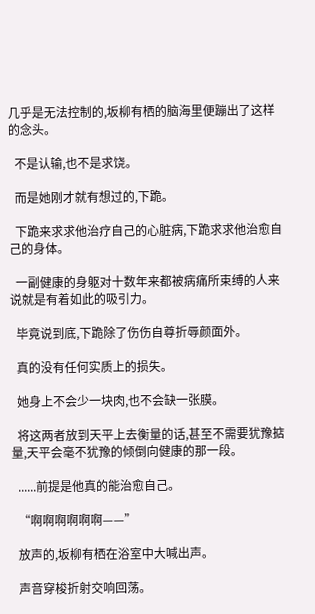几乎是无法控制的,坂柳有栖的脑海里便蹦出了这样的念头。

  不是认输,也不是求饶。

  而是她刚才就有想过的,下跪。

  下跪来求求他治疗自己的心脏病,下跪求求他治愈自己的身体。

  一副健康的身躯对十数年来都被病痛所束缚的人来说就是有着如此的吸引力。

  毕竟说到底,下跪除了伤伤自尊折辱颜面外。

  真的没有任何实质上的损失。

  她身上不会少一块肉,也不会缺一张膜。

  将这两者放到天平上去衡量的话,甚至不需要犹豫掂量,天平会毫不犹豫的倾倒向健康的那一段。

  ......前提是他真的能治愈自己。

  “啊啊啊啊啊啊——”

  放声的,坂柳有栖在浴室中大喊出声。

  声音穿梭折射交响回荡。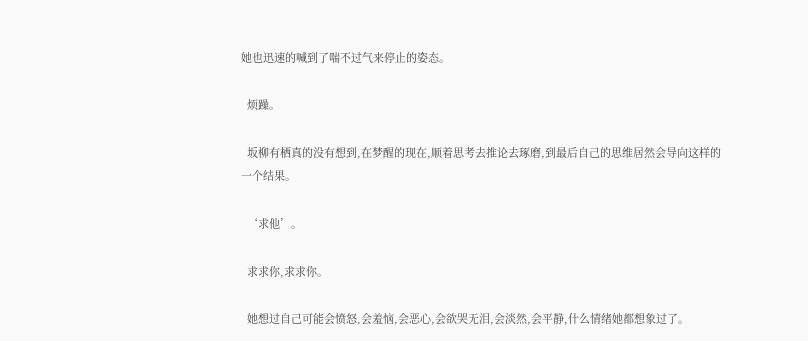她也迅速的喊到了喘不过气来停止的姿态。

  烦躁。

  坂柳有栖真的没有想到,在梦醒的现在,顺着思考去推论去琢磨,到最后自己的思维居然会导向这样的一个结果。

  ‘求他’。

  求求你,求求你。

  她想过自己可能会愤怒,会羞恼,会恶心,会欲哭无泪,会淡然,会平静,什么情绪她都想象过了。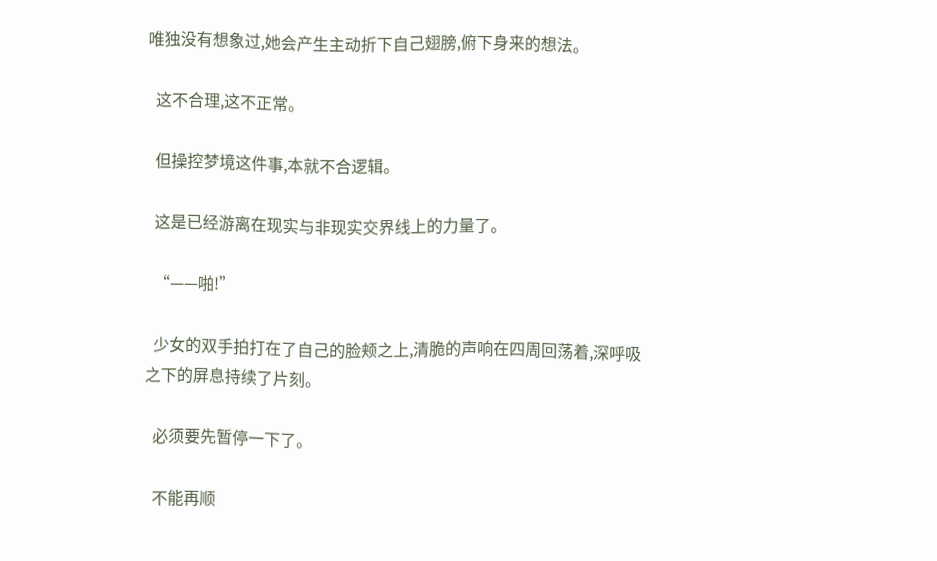唯独没有想象过,她会产生主动折下自己翅膀,俯下身来的想法。

  这不合理,这不正常。

  但操控梦境这件事,本就不合逻辑。

  这是已经游离在现实与非现实交界线上的力量了。

  “——啪!”

  少女的双手拍打在了自己的脸颊之上,清脆的声响在四周回荡着,深呼吸之下的屏息持续了片刻。

  必须要先暂停一下了。

  不能再顺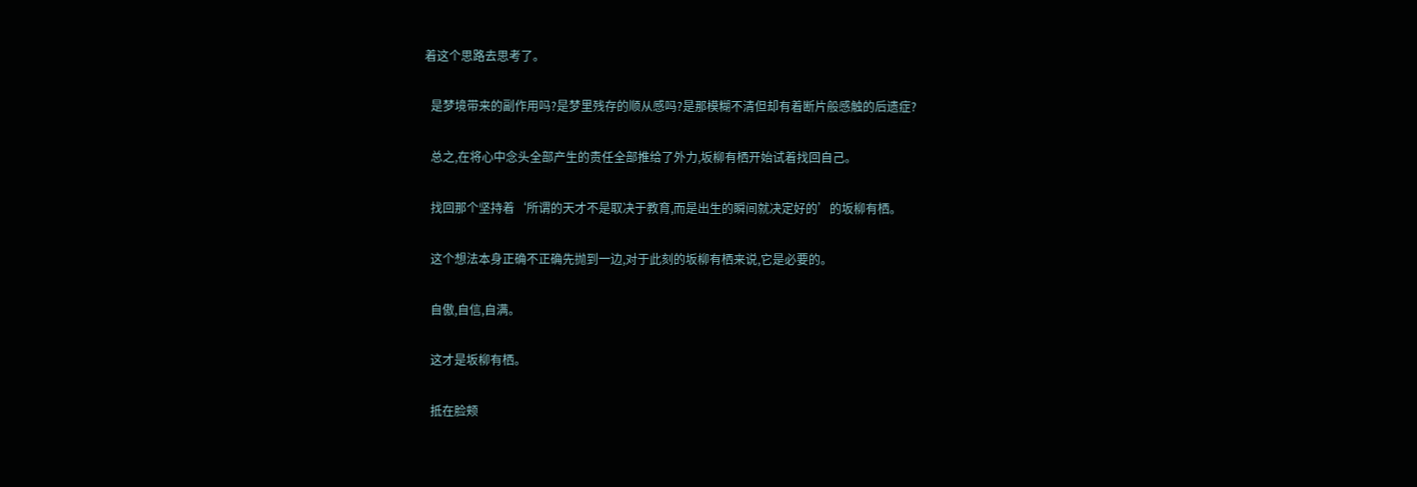着这个思路去思考了。

  是梦境带来的副作用吗?是梦里残存的顺从感吗?是那模糊不清但却有着断片般感触的后遗症?

  总之,在将心中念头全部产生的责任全部推给了外力,坂柳有栖开始试着找回自己。

  找回那个坚持着‘所谓的天才不是取决于教育,而是出生的瞬间就决定好的’的坂柳有栖。

  这个想法本身正确不正确先抛到一边,对于此刻的坂柳有栖来说,它是必要的。

  自傲,自信,自满。

  这才是坂柳有栖。

  抵在脸颊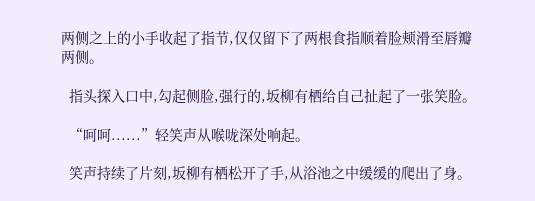两侧之上的小手收起了指节,仅仅留下了两根食指顺着脸颊滑至唇瓣两侧。

  指头探入口中,勾起侧脸,强行的,坂柳有栖给自己扯起了一张笑脸。

  “呵呵......”轻笑声从喉咙深处响起。

  笑声持续了片刻,坂柳有栖松开了手,从浴池之中缓缓的爬出了身。